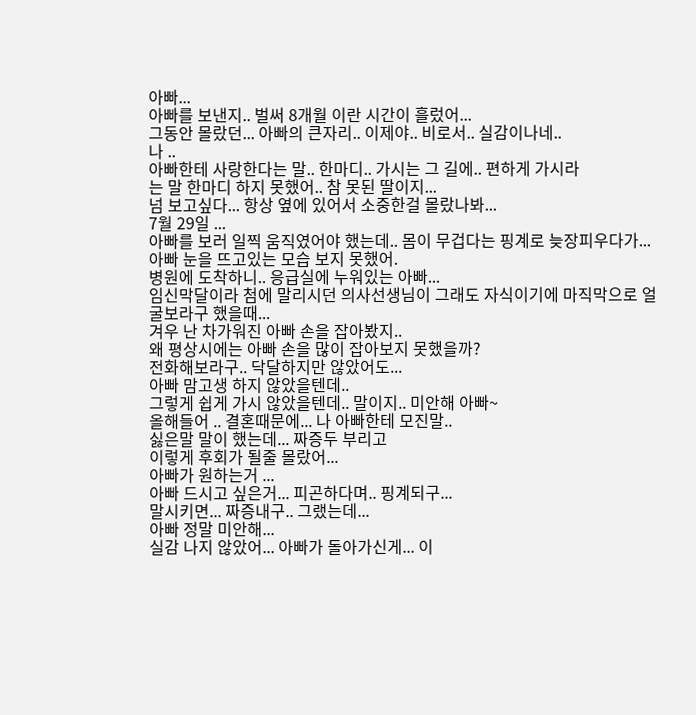아빠...
아빠를 보낸지.. 벌써 8개월 이란 시간이 흘렀어...
그동안 몰랐던... 아빠의 큰자리.. 이제야.. 비로서.. 실감이나네..
나 ..
아빠한테 사랑한다는 말.. 한마디.. 가시는 그 길에.. 편하게 가시라
는 말 한마디 하지 못했어.. 참 못된 딸이지...
넘 보고싶다... 항상 옆에 있어서 소중한걸 몰랐나봐...
7월 29일 ...
아빠를 보러 일찍 움직였어야 했는데.. 몸이 무겁다는 핑계로 늦장피우다가...
아빠 눈을 뜨고있는 모습 보지 못했어.
병원에 도착하니.. 응급실에 누워있는 아빠...
임신막달이라 첨에 말리시던 의사선생님이 그래도 자식이기에 마직막으로 얼굴보라구 했을때...
겨우 난 차가워진 아빠 손을 잡아봤지..
왜 평상시에는 아빠 손을 많이 잡아보지 못했을까?
전화해보라구.. 닥달하지만 않았어도...
아빠 맘고생 하지 않았을텐데..
그렇게 쉽게 가시 않았을텐데.. 말이지.. 미안해 아빠~
올해들어 .. 결혼때문에... 나 아빠한테 모진말..
싫은말 말이 했는데... 짜증두 부리고
이렇게 후회가 될줄 몰랐어...
아빠가 원하는거 ...
아빠 드시고 싶은거... 피곤하다며.. 핑계되구...
말시키면... 짜증내구.. 그랬는데...
아빠 정말 미안해...
실감 나지 않았어... 아빠가 돌아가신게... 이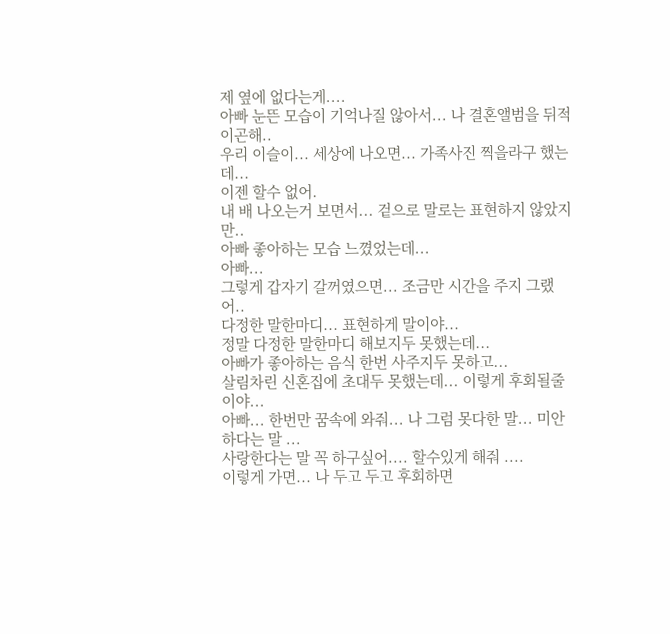제 옆에 없다는게....
아빠 눈뜬 모습이 기억나질 않아서... 나 결혼앨범을 뒤적이곤해..
우리 이슬이... 세상에 나오면... 가족사진 찍을라구 했는데...
이젠 할수 없어.
내 배 나오는거 보면서... 겉으로 말로는 표현하지 않았지만..
아빠 좋아하는 모습 느꼈었는데...
아빠...
그렇게 갑자기 갈꺼였으면... 조금만 시간을 주지 그랬어..
다정한 말한마디... 표현하게 말이야...
정말 다정한 말한마디 해보지두 못했는데...
아빠가 좋아하는 음식 한번 사주지두 못하고...
살림차린 신혼집에 초대두 못했는데... 이렇게 후회될줄이야...
아빠... 한번만 꿈속에 와줘... 나 그럼 못다한 말... 미안하다는 말 ...
사랑한다는 말 꼭 하구싶어.... 할수있게 해줘 ....
이렇게 가면... 나 두고 두고 후회하면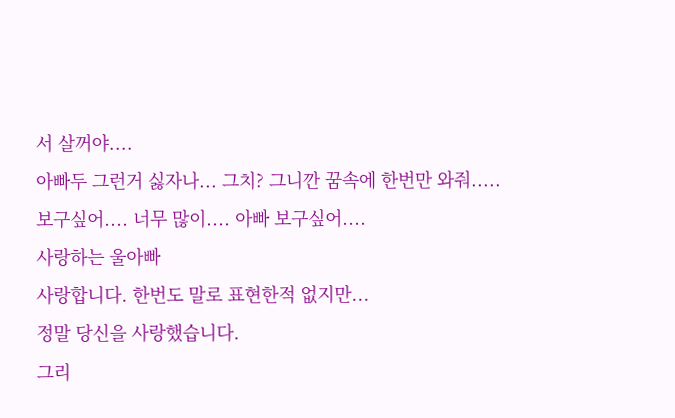서 살꺼야....
아빠두 그런거 싫자나... 그치? 그니깐 꿈속에 한번만 와줘.....
보구싶어.... 너무 많이.... 아빠 보구싶어....
사랑하는 울아빠
사랑합니다. 한번도 말로 표현한적 없지만...
정말 당신을 사랑했습니다.
그리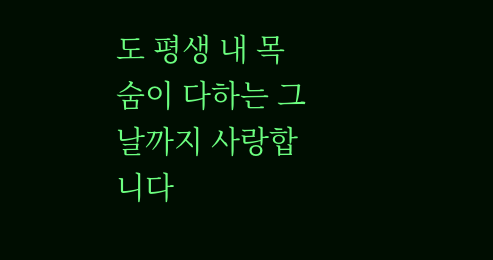도 평생 내 목숨이 다하는 그날까지 사랑합니다